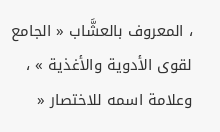، المعروف بالعشَّاب « الجامع لقوى الأدوية والأغذية » ، وعلامة اسمه للاختصار «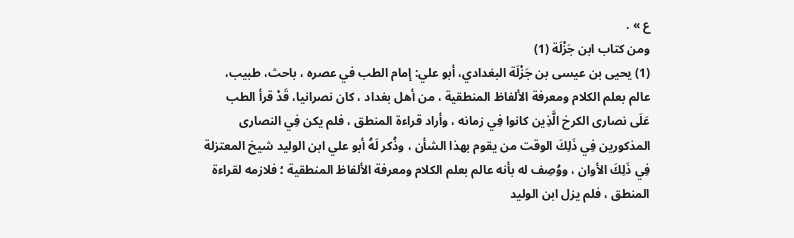ع » .
ومن كتاب ابن جَزْلَة (1)
(1) يحيى بن عيسى بن جَزْلَة البغدادي، أبو علي: إمام الطب في عصره ، باحث، طبيب، عالم بعلم الكلام ومعرفة الألفاظ المنطقية ، من أهل بغداد ، كان نصرانيا، قَدْ قرأ الطب عَلَى نصارى الكرخ الَّذِين كانوا فِي زمانه ، وأراد قراءة المنطق ، فلم يكن فِي النصارى المذكورين فِي ذَلِكَ الوقت من يقوم بهذا الشأن ، وذُكر لَهُ أبو علي ابن الوليد شيخ المعتزلة فِي ذَلِكَ الأوان ، ووُصِف له بأنه عالم بعلم الكلام ومعرفة الألفاظ المنطقية ؛ فلازمه لقراءة المنطق ، فلم يزل ابن الوليد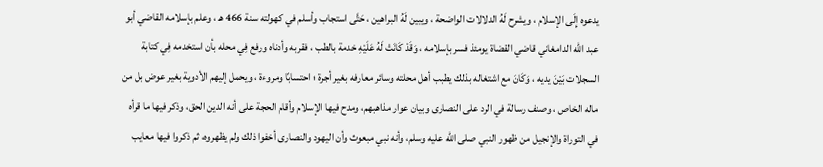يدعوه إِلَى الإسلام ، ويشرح لَهُ الدلالات الواضحة ، ويبين لَهُ البراهين ، حَتَّى استجاب وأسلم في كهولته سنة 466 هـ ، وعلم بإسلامه القاضي أبو عبد الله الدامغاني قاضي القضاة يومئذ فسر بإسلامه ، وَقَدْ كَانَتْ لَهُ عَلَيْهِ خدمة بالطب ، فقربه وأدناه ورفع فِي محله بأن استخدمه فِي كتابة السجلات بَيْنَ يديه ، وَكَانَ مع اشتغاله بذلك يطبب أهل محلته وسائر معارفه بغير أجرة ؛ احتسابًا ومروءة ، ويحمل إليهم الأدوية بغير عوض بل من ماله الخاص ، وصنف رسالة في الرد على النصارى وبيان عوار مذاهبهم، ومدح فيها الإسلام وأقام الحجة على أنه الدين الحق، وذكر فيها ما قرأه في التوراة والإنجيل من ظهور النبي صلى الله عليه وسلم، وأنه نبي مبعوث وأن اليهود والنصارى أخفوا ذلك ولم يظهروه، ثم ذكروا فيها معايب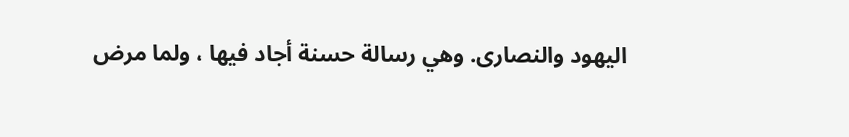اليهود والنصارى. وهي رسالة حسنة أجاد فيها ، ولما مرض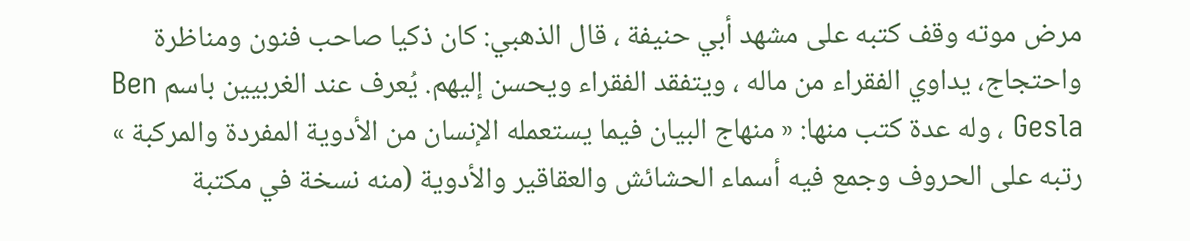مرض موته وقف كتبه على مشهد أبي حنيفة ، قال الذهبي: كان ذكيا صاحب فنون ومناظرة واحتجاج، يداوي الفقراء من ماله ، ويتفقد الفقراء ويحسن إليهم. يُعرف عند الغربيين باسم Ben Gesla ، وله عدة كتب منها: « منهاج البيان فيما يستعمله الإنسان من الأدوية المفردة والمركبة » رتبه على الحروف وجمع فيه أسماء الحشائش والعقاقير والأدوية (منه نسخة في مكتبة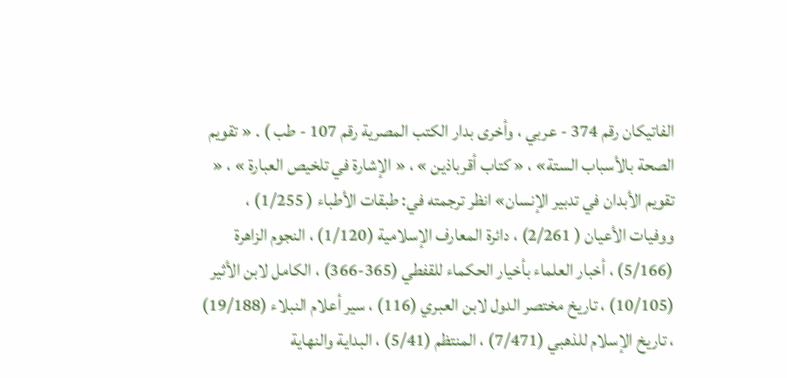الفاتيكان رقم 374 - عربي ، وأخرى بدار الكتب المصرية رقم 107 - طب ) . « تقويم الصحة بالأسباب الستة» ، « كتاب أقرباذين » ، « الإشارة في تلخيص العبارة » ، « تقويم الأبدان في تدبير الإنسان» انظر ترجمته في: طبقات الأطباء ( 1/255) ، ووفيات الأعيان ( 2/261) ، دائرة المعارف الإسلامية (1/120) ، النجوم الزاهرة (5/166) ، أخبار العلماء بأخيار الحكماء للقفطي (365-366) ، الكامل لابن الأثير (10/105) ، تاريخ مختصر الدول لابن العبري (116) ، سير أعلام النبلاء (19/188) ، تاريخ الإسلام للذهبي (7/471) ، المنتظم (5/41) ، البداية والنهاية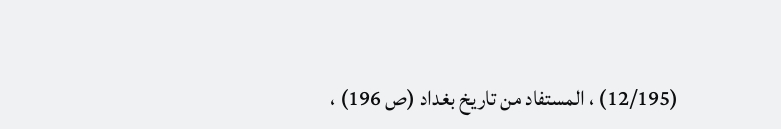(12/195) ، المستفاد من تاريخ بغداد (ص 196) ،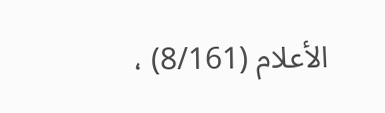الأعلام (8/161) ،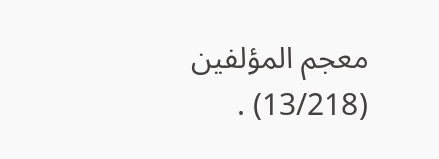معجم المؤلفين (13/218) .